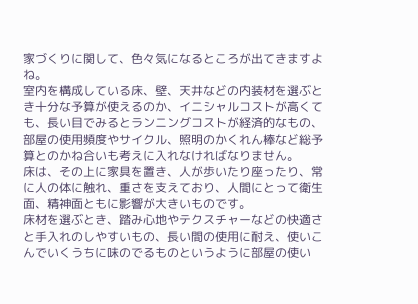家づくりに関して、色々気になるところが出てきますよね。
室内を構成している床、壁、天井などの内装材を選ぶとき十分な予算が使えるのか、イニシャルコストが高くても、長い目でみるとランニングコストが経済的なもの、部屋の使用頻度やサイクル、照明のかくれん棒など総予算とのかね合いも考えに入れなければなりません。
床は、その上に家具を置き、人が歩いたり座ったり、常に人の体に触れ、重さを支えており、人間にとって衛生面、精神面ともに影響が大きいものです。
床材を選ぶとき、踏み心地やテクスチャーなどの快適さと手入れのしやすいもの、長い間の使用に耐え、使いこんでいくうちに味のでるものというように部屋の使い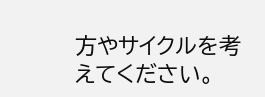方やサイクルを考えてください。